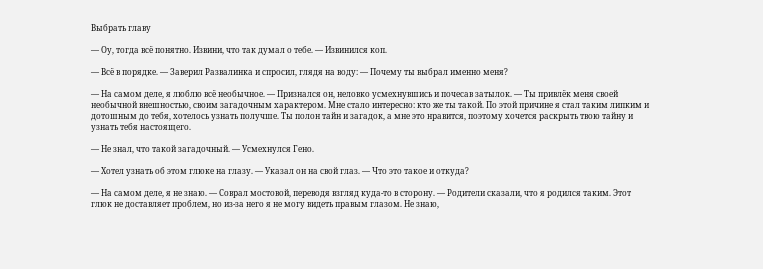Выбрать главу

— Оу, тогда всё понятно. Извини, что так думал о тебе. — Извинился коп.

— Всё в порядке. — Заверил Развалинка и спросил, глядя на воду: — Почему ты выбрал именно меня?

— На самом деле, я люблю всё необычное. — Признался он, неловко усмехнувшись и почесав затылок. — Ты привлёк меня своей необычной внешностью, своим загадочным характером. Мне стало интересно: кто же ты такой. По этой причине я стал таким липким и дотошным до тебя, хотелось узнать получше. Ты полон тайн и загадок, а мне это нравится, поэтому хочется раскрыть твою тайну и узнать тебя настоящего.

— Не знал, что такой загадочный. — Усмехнулся Гено.

— Хотел узнать об этом глюке на глазу. — Указал он на свой глаз. — Что это такое и откуда?

— На самом деле, я не знаю. — Соврал мостовой, переводя взгляд куда-то в сторону. — Родители сказали, что я родился таким. Этот глюк не доставляет проблем, но из-за него я не могу видеть правым глазом. Не знаю,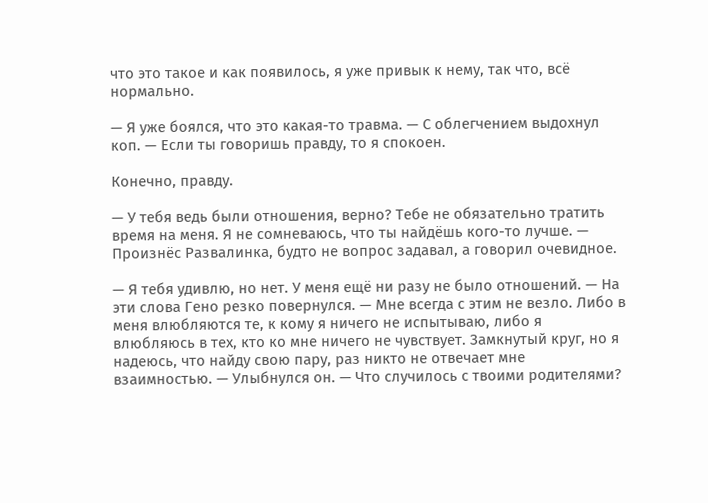что это такое и как появилось, я уже привык к нему, так что, всё нормально.

— Я уже боялся, что это какая-то травма. — С облегчением выдохнул коп. — Если ты говоришь правду, то я спокоен.

Конечно, правду.

— У тебя ведь были отношения, верно? Тебе не обязательно тратить время на меня. Я не сомневаюсь, что ты найдёшь кого-то лучше. — Произнёс Развалинка, будто не вопрос задавал, а говорил очевидное.

— Я тебя удивлю, но нет. У меня ещё ни разу не было отношений. — На эти слова Гено резко повернулся. — Мне всегда с этим не везло. Либо в меня влюбляются те, к кому я ничего не испытываю, либо я влюбляюсь в тех, кто ко мне ничего не чувствует. Замкнутый круг, но я надеюсь, что найду свою пару, раз никто не отвечает мне взаимностью. — Улыбнулся он. — Что случилось с твоими родителями?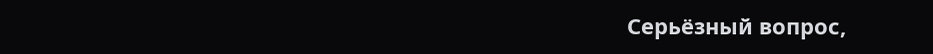Серьёзный вопрос,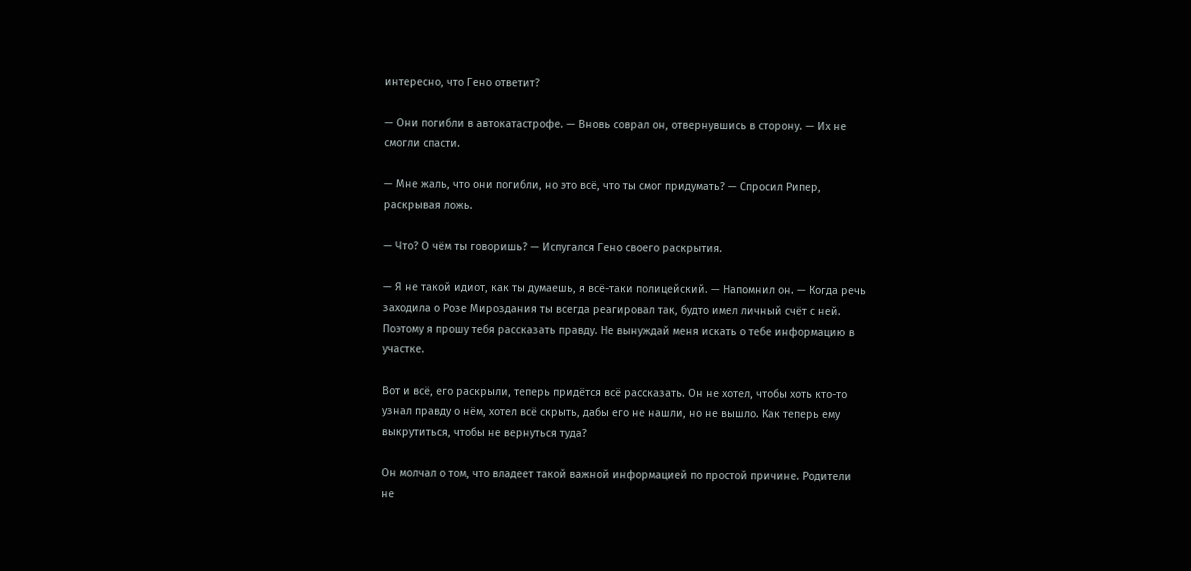интересно, что Гено ответит?

— Они погибли в автокатастрофе. — Вновь соврал он, отвернувшись в сторону. — Их не смогли спасти.

— Мне жаль, что они погибли, но это всё, что ты смог придумать? — Спросил Рипер, раскрывая ложь.

— Что? О чём ты говоришь? — Испугался Гено своего раскрытия.

— Я не такой идиот, как ты думаешь, я всё-таки полицейский. — Напомнил он. — Когда речь заходила о Розе Мироздания ты всегда реагировал так, будто имел личный счёт с ней. Поэтому я прошу тебя рассказать правду. Не вынуждай меня искать о тебе информацию в участке.

Вот и всё, его раскрыли, теперь придётся всё рассказать. Он не хотел, чтобы хоть кто-то узнал правду о нём, хотел всё скрыть, дабы его не нашли, но не вышло. Как теперь ему выкрутиться, чтобы не вернуться туда?

Он молчал о том, что владеет такой важной информацией по простой причине. Родители не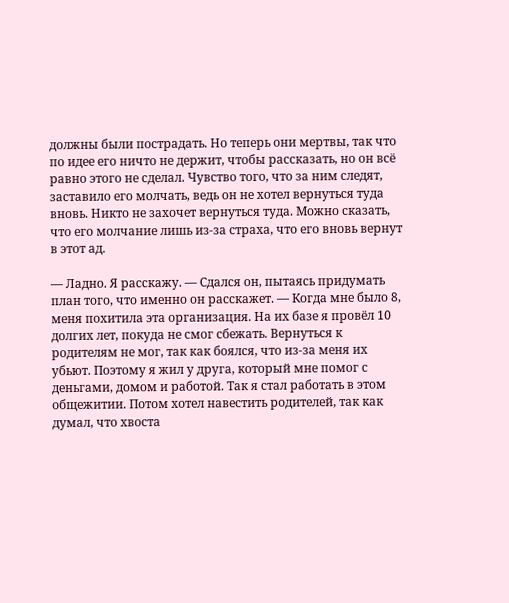должны были пострадать. Но теперь они мертвы, так что по идее его ничто не держит, чтобы рассказать, но он всё равно этого не сделал. Чувство того, что за ним следят, заставило его молчать, ведь он не хотел вернуться туда вновь. Никто не захочет вернуться туда. Можно сказать, что его молчание лишь из-за страха, что его вновь вернут в этот ад.

— Ладно. Я расскажу. — Сдался он, пытаясь придумать план того, что именно он расскажет. — Когда мне было 8, меня похитила эта организация. На их базе я провёл 10 долгих лет, покуда не смог сбежать. Вернуться к родителям не мог, так как боялся, что из-за меня их убьют. Поэтому я жил у друга, который мне помог с деньгами, домом и работой. Так я стал работать в этом общежитии. Потом хотел навестить родителей, так как думал, что хвоста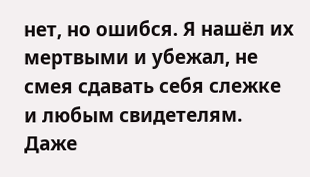нет, но ошибся. Я нашёл их мертвыми и убежал, не смея сдавать себя слежке и любым свидетелям. Даже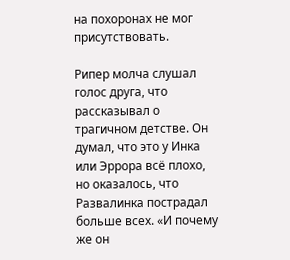на похоронах не мог присутствовать.

Рипер молча слушал голос друга, что рассказывал о трагичном детстве. Он думал, что это у Инка или Эррора всё плохо, но оказалось, что Развалинка пострадал больше всех. «И почему же он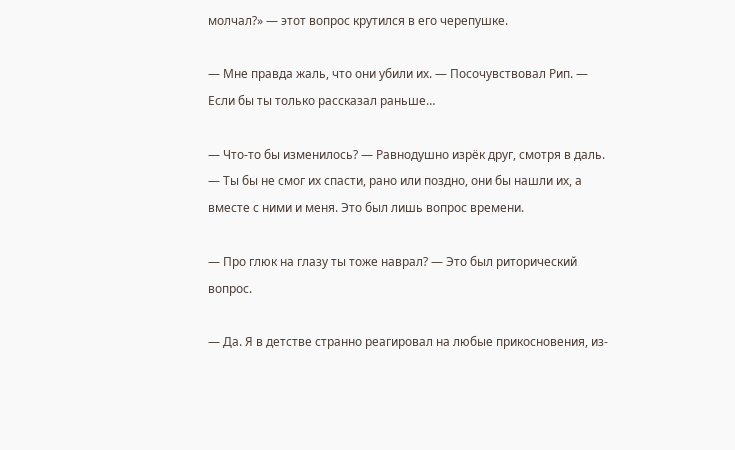молчал?» — этот вопрос крутился в его черепушке.

— Мне правда жаль, что они убили их. — Посочувствовал Рип. — Если бы ты только рассказал раньше…

— Что-то бы изменилось? — Равнодушно изрёк друг, смотря в даль. — Ты бы не смог их спасти, рано или поздно, они бы нашли их, а вместе с ними и меня. Это был лишь вопрос времени.

— Про глюк на глазу ты тоже наврал? — Это был риторический вопрос.

— Да. Я в детстве странно реагировал на любые прикосновения, из-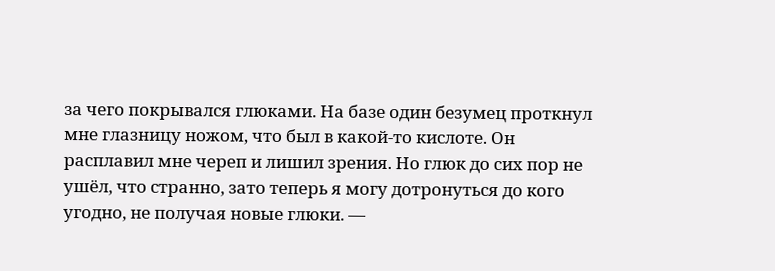за чего покрывался глюками. На базе один безумец проткнул мне глазницу ножом, что был в какой-то кислоте. Он расплавил мне череп и лишил зрения. Но глюк до сих пор не ушёл, что странно, зато теперь я могу дотронуться до кого угодно, не получая новые глюки. —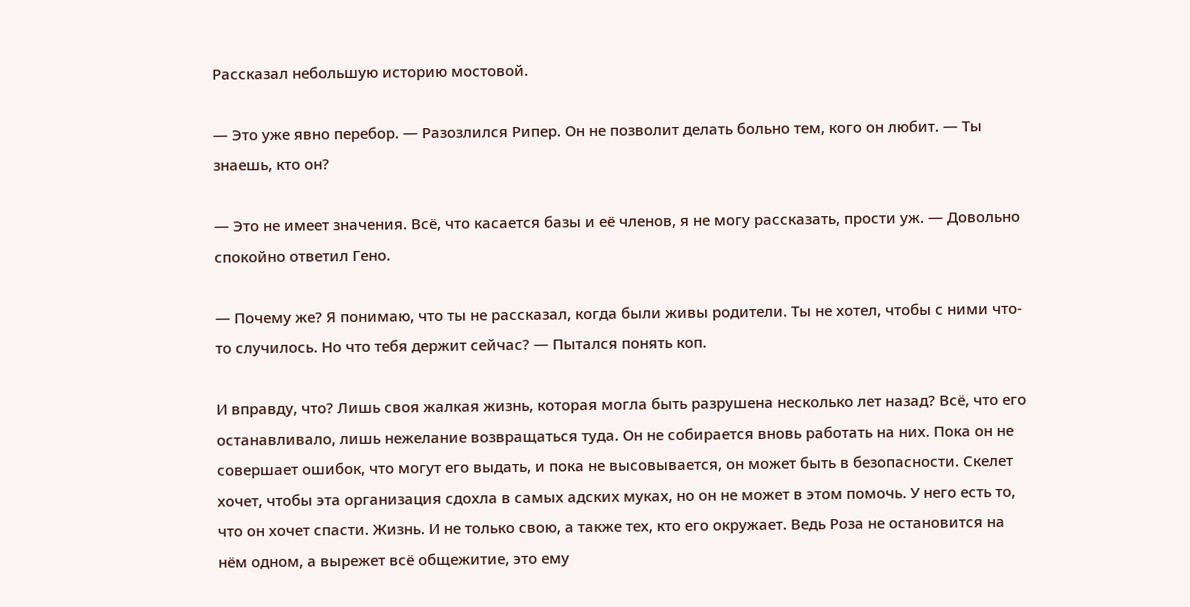Рассказал небольшую историю мостовой.

— Это уже явно перебор. — Разозлился Рипер. Он не позволит делать больно тем, кого он любит. — Ты знаешь, кто он?

— Это не имеет значения. Всё, что касается базы и её членов, я не могу рассказать, прости уж. — Довольно спокойно ответил Гено.

— Почему же? Я понимаю, что ты не рассказал, когда были живы родители. Ты не хотел, чтобы с ними что-то случилось. Но что тебя держит сейчас? — Пытался понять коп.

И вправду, что? Лишь своя жалкая жизнь, которая могла быть разрушена несколько лет назад? Всё, что его останавливало, лишь нежелание возвращаться туда. Он не собирается вновь работать на них. Пока он не совершает ошибок, что могут его выдать, и пока не высовывается, он может быть в безопасности. Скелет хочет, чтобы эта организация сдохла в самых адских муках, но он не может в этом помочь. У него есть то, что он хочет спасти. Жизнь. И не только свою, а также тех, кто его окружает. Ведь Роза не остановится на нём одном, а вырежет всё общежитие, это ему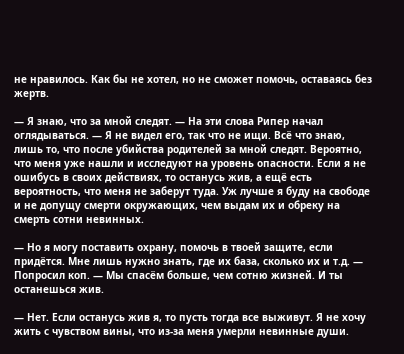не нравилось. Как бы не хотел, но не сможет помочь, оставаясь без жертв.

— Я знаю, что за мной следят. — На эти слова Рипер начал оглядываться. — Я не видел его, так что не ищи. Всё что знаю, лишь то, что после убийства родителей за мной следят. Вероятно, что меня уже нашли и исследуют на уровень опасности. Если я не ошибусь в своих действиях, то останусь жив, а ещё есть вероятность, что меня не заберут туда. Уж лучше я буду на свободе и не допущу смерти окружающих, чем выдам их и обреку на смерть сотни невинных.

— Но я могу поставить охрану, помочь в твоей защите, если придётся. Мне лишь нужно знать, где их база, сколько их и т.д. — Попросил коп. — Мы спасём больше, чем сотню жизней. И ты останешься жив.

— Нет. Если останусь жив я, то пусть тогда все выживут. Я не хочу жить с чувством вины, что из-за меня умерли невинные души.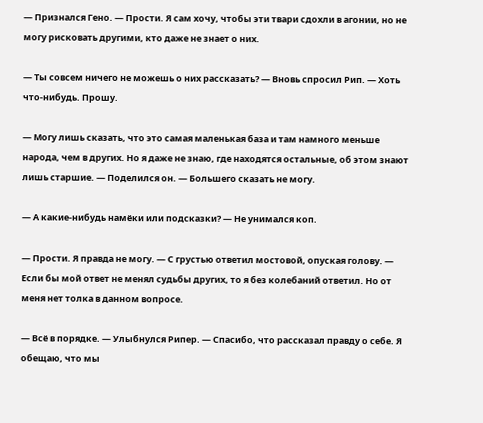— Признался Гено. — Прости. Я сам хочу, чтобы эти твари сдохли в агонии, но не могу рисковать другими, кто даже не знает о них.

— Ты совсем ничего не можешь о них рассказать? — Вновь спросил Рип. — Хоть что-нибудь. Прошу.

— Могу лишь сказать, что это самая маленькая база и там намного меньше народа, чем в других. Но я даже не знаю, где находятся остальные, об этом знают лишь старшие. — Поделился он. — Большего сказать не могу.

— А какие-нибудь намёки или подсказки? — Не унимался коп.

— Прости. Я правда не могу. — С грустью ответил мостовой, опуская голову. — Если бы мой ответ не менял судьбы других, то я без колебаний ответил. Но от меня нет толка в данном вопросе.

— Всё в порядке. — Улыбнулся Рипер. — Спасибо, что рассказал правду о себе. Я обещаю, что мы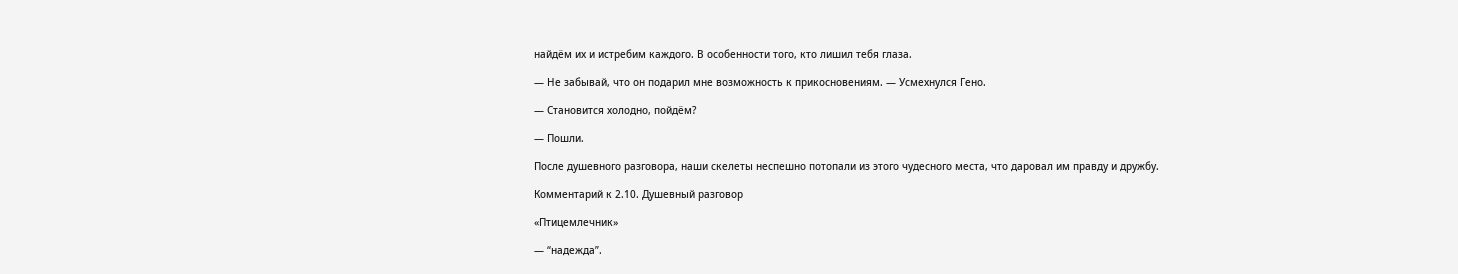найдём их и истребим каждого. В особенности того, кто лишил тебя глаза.

— Не забывай, что он подарил мне возможность к прикосновениям. — Усмехнулся Гено.

— Становится холодно, пойдём?

— Пошли.

После душевного разговора, наши скелеты неспешно потопали из этого чудесного места, что даровал им правду и дружбу.

Комментарий к 2.10. Душевный разговор

«Птицемлечник»

— “надежда”.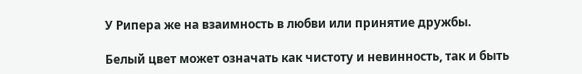У Рипера же на взаимность в любви или принятие дружбы.

Белый цвет может означать как чистоту и невинность, так и быть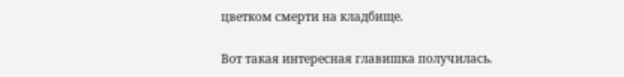цветком смерти на кладбище.

Вот такая интересная главишка получилась.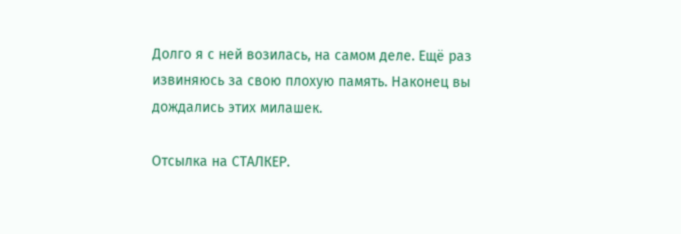Долго я с ней возилась, на самом деле. Ещё раз извиняюсь за свою плохую память. Наконец вы дождались этих милашек.

Отсылка на СТАЛКЕР.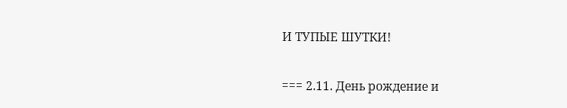И ТУПЫЕ ШУТКИ!

=== 2.11. День рождение и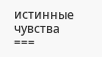истинные чувства ===